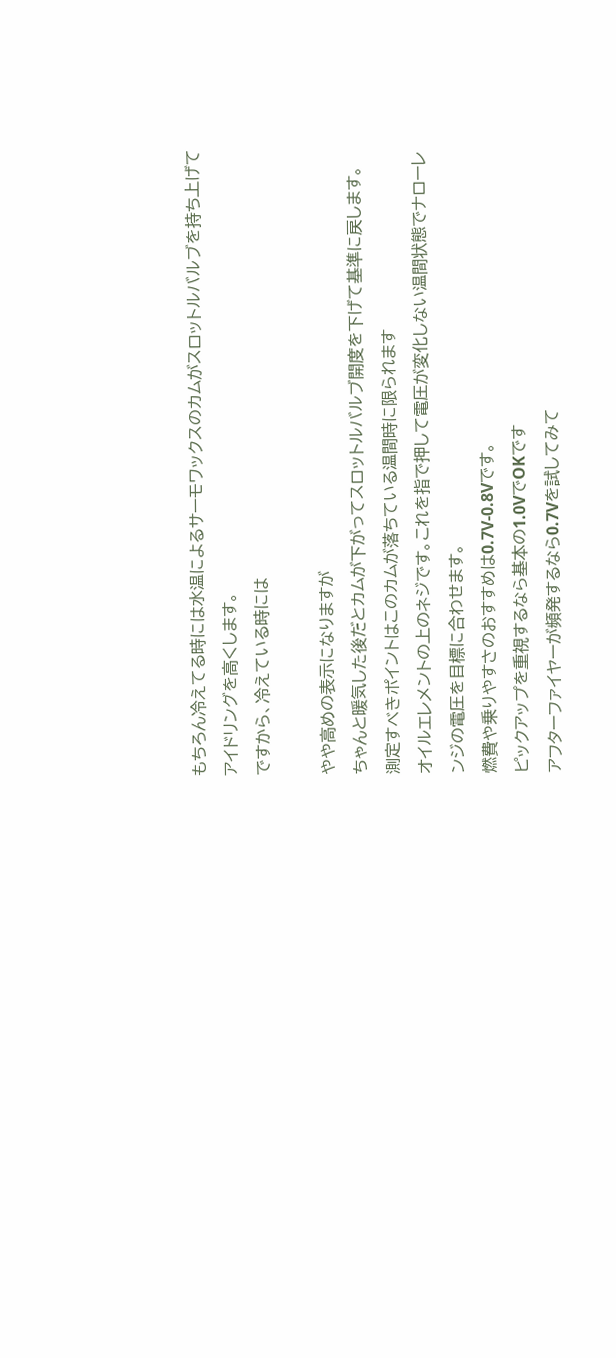もちろん冷えてる時には水温によるサーモワックスのカムがスロットルバルブを持ち上げてアイドリングを高くします。
ですから、冷えている時には

やや高めの表示になりますが
ちゃんと暖気した後だとカムが下がってスロットルバルブ開度を下げて基準に戻します。
測定すべきポイントはこのカムが落ちている温間時に限られます
オイルエレメントの上のネジです。これを指で押して電圧が変化しない温間状態でナローレンジの電圧を目標に合わせます。
燃費や乗りやすさのおすすめは0.7V-0.8Vです。
ピックアップを重視するなら基本の1.0VでOKです
アフターファイヤーが頻発するなら0.7Vを試してみて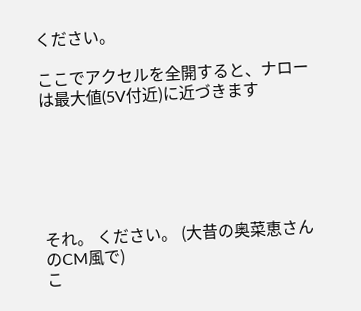ください。

ここでアクセルを全開すると、ナローは最大値(5V付近)に近づきます






それ。 ください。 (大昔の奥菜恵さんのCM風で)
こ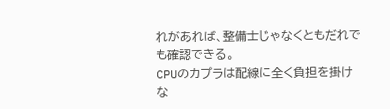れがあれば、整備士じゃなくともだれでも確認できる。
CPUのカプラは配線に全く負担を掛けな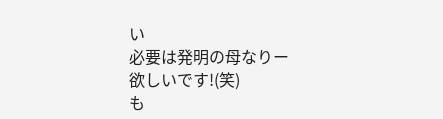い
必要は発明の母なりー
欲しいです!(笑)
も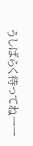うしばらく待ってねーー